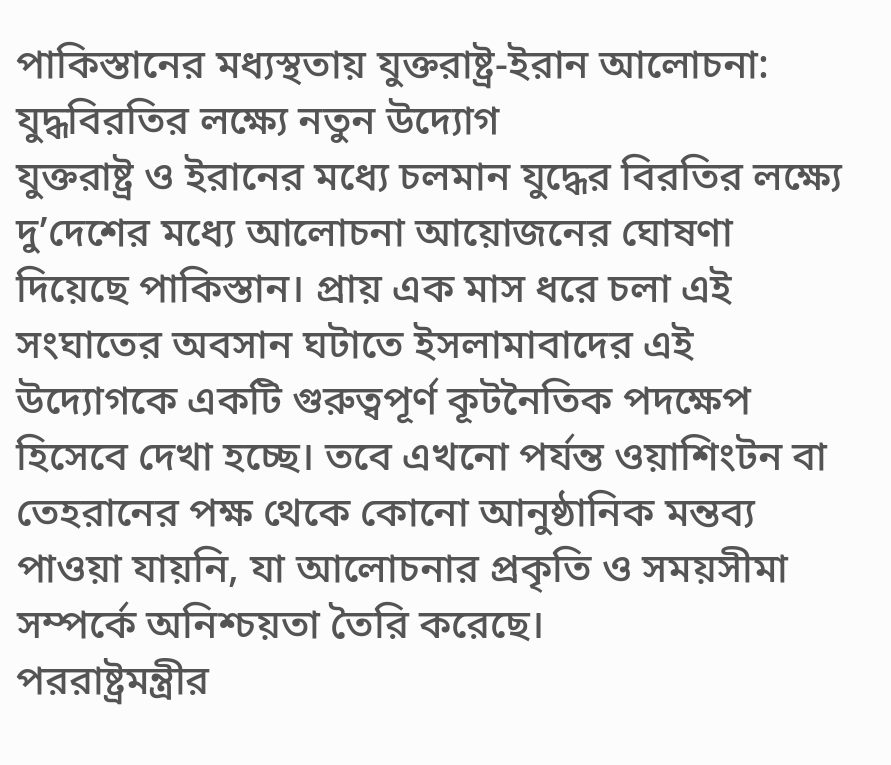পাকিস্তানের মধ্যস্থতায় যুক্তরাষ্ট্র-ইরান আলোচনা: যুদ্ধবিরতির লক্ষ্যে নতুন উদ্যোগ
যুক্তরাষ্ট্র ও ইরানের মধ্যে চলমান যুদ্ধের বিরতির লক্ষ্যে দু’দেশের মধ্যে আলোচনা আয়োজনের ঘোষণা দিয়েছে পাকিস্তান। প্রায় এক মাস ধরে চলা এই সংঘাতের অবসান ঘটাতে ইসলামাবাদের এই উদ্যোগকে একটি গুরুত্বপূর্ণ কূটনৈতিক পদক্ষেপ হিসেবে দেখা হচ্ছে। তবে এখনো পর্যন্ত ওয়াশিংটন বা তেহরানের পক্ষ থেকে কোনো আনুষ্ঠানিক মন্তব্য পাওয়া যায়নি, যা আলোচনার প্রকৃতি ও সময়সীমা সম্পর্কে অনিশ্চয়তা তৈরি করেছে।
পররাষ্ট্রমন্ত্রীর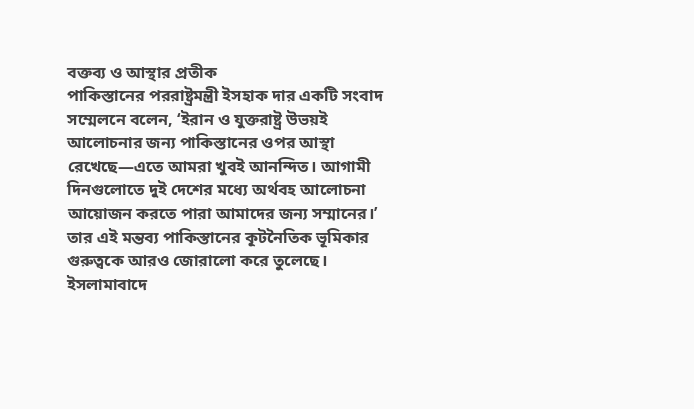বক্তব্য ও আস্থার প্রতীক
পাকিস্তানের পররাষ্ট্রমন্ত্রী ইসহাক দার একটি সংবাদ সম্মেলনে বলেন, ‘ইরান ও যুক্তরাষ্ট্র উভয়ই আলোচনার জন্য পাকিস্তানের ওপর আস্থা রেখেছে—এতে আমরা খুবই আনন্দিত। আগামী দিনগুলোতে দুই দেশের মধ্যে অর্থবহ আলোচনা আয়োজন করতে পারা আমাদের জন্য সম্মানের।’ তার এই মন্তব্য পাকিস্তানের কূটনৈতিক ভূমিকার গুরুত্বকে আরও জোরালো করে তুলেছে।
ইসলামাবাদে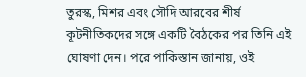তুরস্ক, মিশর এবং সৌদি আরবের শীর্ষ কূটনীতিকদের সঙ্গে একটি বৈঠকের পর তিনি এই ঘোষণা দেন। পরে পাকিস্তান জানায়, ওই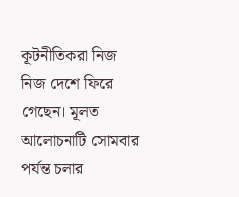কূটনীতিকরা নিজ নিজ দেশে ফিরে গেছেন। মূলত আলোচনাটি সোমবার পর্যন্ত চলার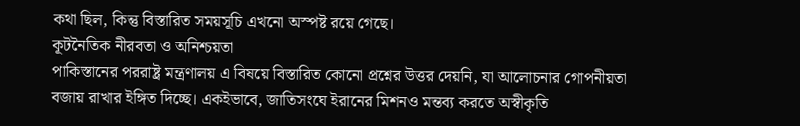কথা ছিল, কিন্তু বিস্তারিত সময়সূচি এখনো অস্পষ্ট রয়ে গেছে।
কূটনৈতিক নীরবতা ও অনিশ্চয়তা
পাকিস্তানের পররাষ্ট্র মন্ত্রণালয় এ বিষয়ে বিস্তারিত কোনো প্রশ্নের উত্তর দেয়নি, যা আলোচনার গোপনীয়তা বজায় রাখার ইঙ্গিত দিচ্ছে। একইভাবে, জাতিসংঘে ইরানের মিশনও মন্তব্য করতে অস্বীকৃতি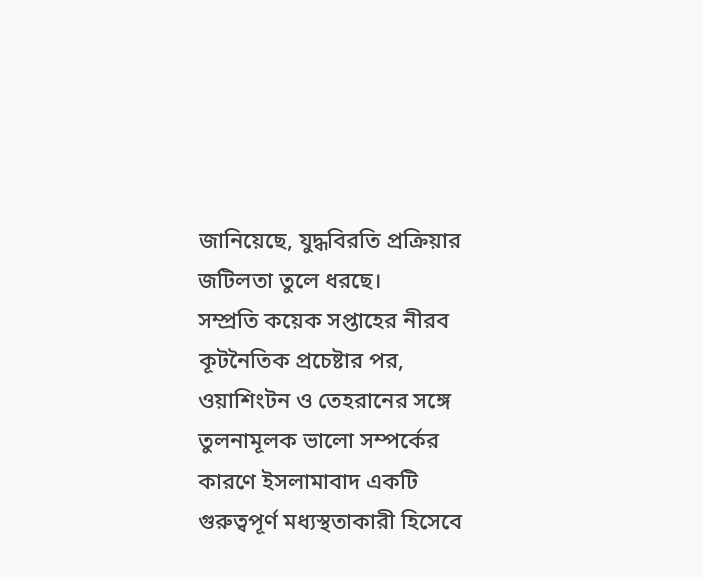জানিয়েছে, যুদ্ধবিরতি প্রক্রিয়ার জটিলতা তুলে ধরছে।
সম্প্রতি কয়েক সপ্তাহের নীরব কূটনৈতিক প্রচেষ্টার পর, ওয়াশিংটন ও তেহরানের সঙ্গে তুলনামূলক ভালো সম্পর্কের কারণে ইসলামাবাদ একটি গুরুত্বপূর্ণ মধ্যস্থতাকারী হিসেবে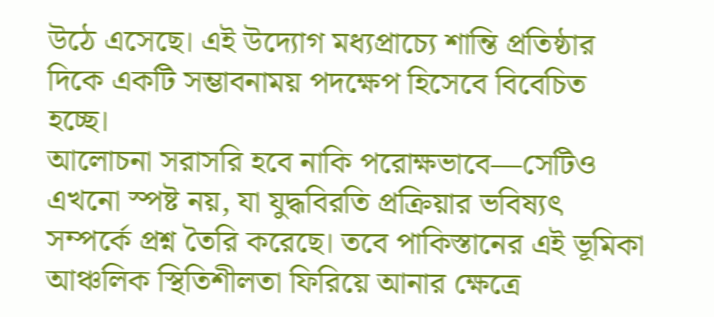উঠে এসেছে। এই উদ্যোগ মধ্যপ্রাচ্যে শান্তি প্রতিষ্ঠার দিকে একটি সম্ভাবনাময় পদক্ষেপ হিসেবে বিবেচিত হচ্ছে।
আলোচনা সরাসরি হবে নাকি পরোক্ষভাবে—সেটিও এখনো স্পষ্ট নয়, যা যুদ্ধবিরতি প্রক্রিয়ার ভবিষ্যৎ সম্পর্কে প্রশ্ন তৈরি করেছে। তবে পাকিস্তানের এই ভূমিকা আঞ্চলিক স্থিতিশীলতা ফিরিয়ে আনার ক্ষেত্রে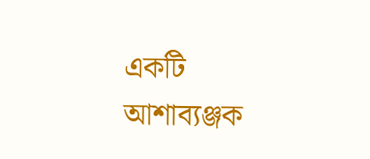একটি আশাব্যঞ্জক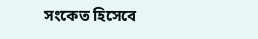সংকেত হিসেবে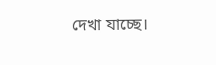দেখা যাচ্ছে।